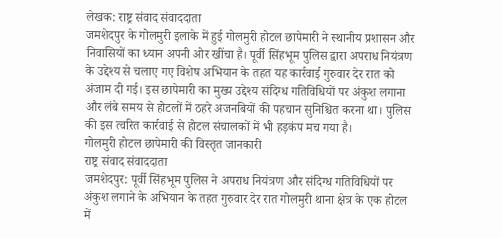लेखक: राष्ट्र संवाद संवाददाता
जमशेदपुर के गोलमुरी इलाके में हुई गोलमुरी होटल छापेमारी ने स्थानीय प्रशासन और निवासियों का ध्यान अपनी ओर खींचा है। पूर्वी सिंहभूम पुलिस द्वारा अपराध नियंत्रण के उद्देश्य से चलाए गए विशेष अभियान के तहत यह कार्रवाई गुरुवार देर रात को अंजाम दी गई। इस छापेमारी का मुख्य उद्देश्य संदिग्ध गतिविधियों पर अंकुश लगाना और लंबे समय से होटलों में ठहरे अजनबियों की पहचान सुनिश्चित करना था। पुलिस की इस त्वरित कार्रवाई से होटल संचालकों में भी हड़कंप मच गया है।
गोलमुरी होटल छापेमारी की विस्तृत जानकारी
राष्ट्र संवाद संवाददाता
जमशेदपुर: पूर्वी सिंहभूम पुलिस ने अपराध नियंत्रण और संदिग्ध गतिविधियों पर अंकुश लगाने के अभियान के तहत गुरुवार देर रात गोलमुरी थाना क्षेत्र के एक होटल में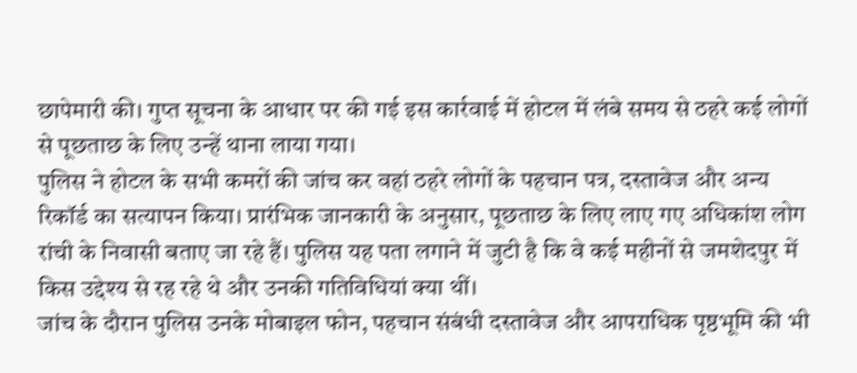छापेमारी की। गुप्त सूचना के आधार पर की गई इस कार्रवाई में होटल में लंबे समय से ठहरे कई लोगों से पूछताछ के लिए उन्हें थाना लाया गया।
पुलिस ने होटल के सभी कमरों की जांच कर वहां ठहरे लोगों के पहचान पत्र, दस्तावेज और अन्य रिकॉर्ड का सत्यापन किया। प्रारंभिक जानकारी के अनुसार, पूछताछ के लिए लाए गए अधिकांश लोग रांची के निवासी बताए जा रहे हैं। पुलिस यह पता लगाने में जुटी है कि वे कई महीनों से जमशेदपुर में किस उद्देश्य से रह रहे थे और उनकी गतिविधियां क्या थीं।
जांच के दौरान पुलिस उनके मोबाइल फोन, पहचान संबंधी दस्तावेज और आपराधिक पृष्ठभूमि की भी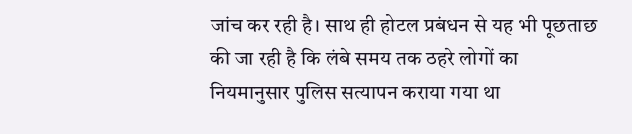जांच कर रही है। साथ ही होटल प्रबंधन से यह भी पूछताछ की जा रही है कि लंबे समय तक ठहरे लोगों का नियमानुसार पुलिस सत्यापन कराया गया था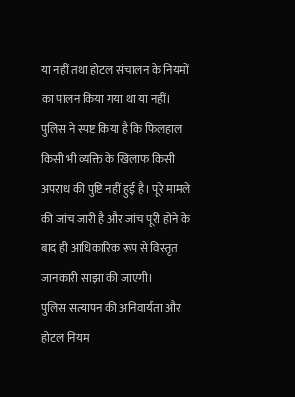या नहीं तथा होटल संचालन के नियमों का पालन किया गया था या नहीं।
पुलिस ने स्पष्ट किया है कि फिलहाल किसी भी व्यक्ति के खिलाफ किसी अपराध की पुष्टि नहीं हुई है। पूरे मामले की जांच जारी है और जांच पूरी होने के बाद ही आधिकारिक रूप से विस्तृत जानकारी साझा की जाएगी।
पुलिस सत्यापन की अनिवार्यता और होटल नियम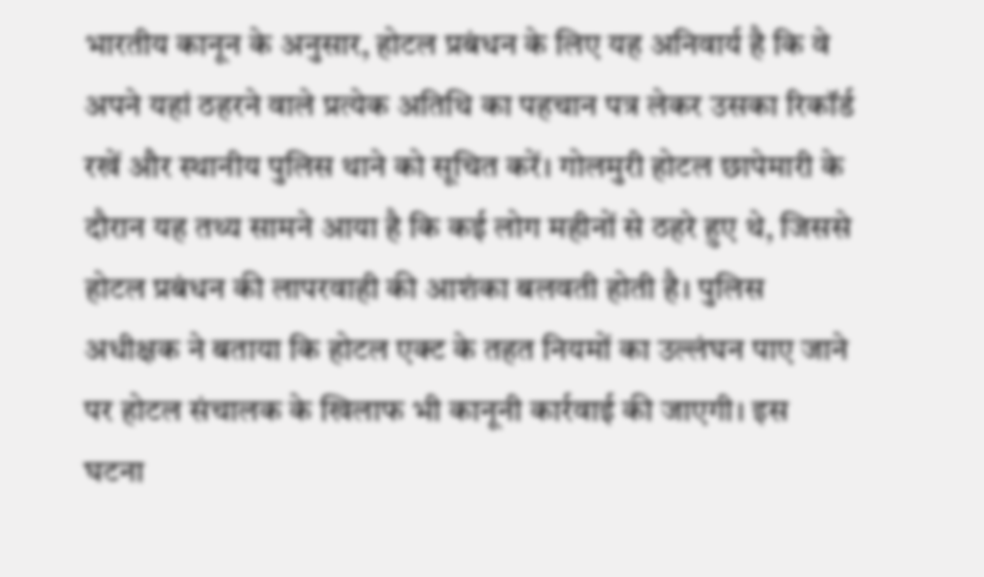भारतीय कानून के अनुसार, होटल प्रबंधन के लिए यह अनिवार्य है कि वे अपने यहां ठहरने वाले प्रत्येक अतिथि का पहचान पत्र लेकर उसका रिकॉर्ड रखें और स्थानीय पुलिस थाने को सूचित करें। गोलमुरी होटल छापेमारी के दौरान यह तथ्य सामने आया है कि कई लोग महीनों से ठहरे हुए थे, जिससे होटल प्रबंधन की लापरवाही की आशंका बलवती होती है। पुलिस अधीक्षक ने बताया कि होटल एक्ट के तहत नियमों का उल्लंघन पाए जाने पर होटल संचालक के खिलाफ भी कानूनी कार्रवाई की जाएगी। इस घटना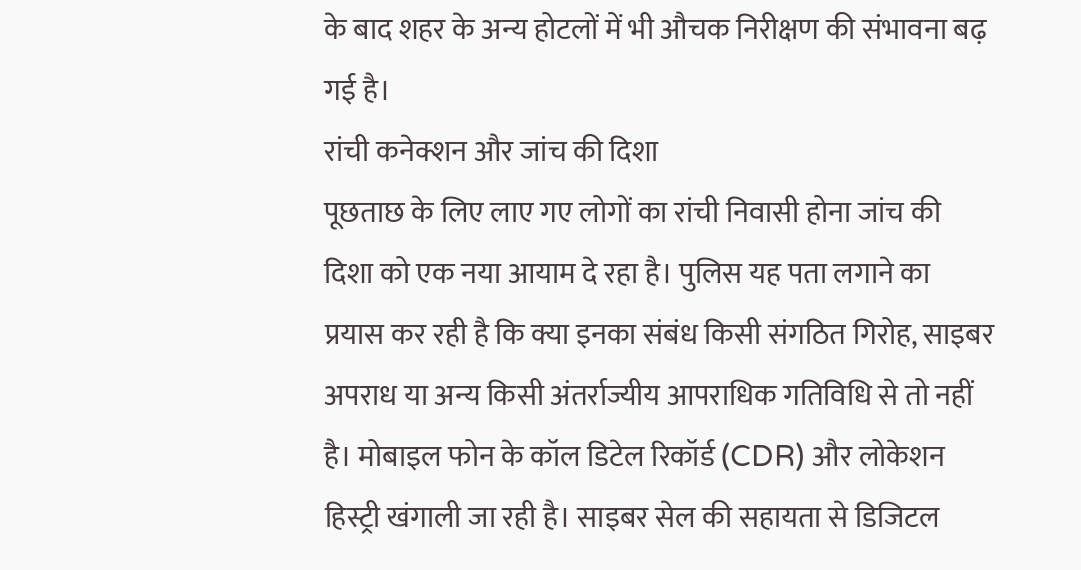के बाद शहर के अन्य होटलों में भी औचक निरीक्षण की संभावना बढ़ गई है।
रांची कनेक्शन और जांच की दिशा
पूछताछ के लिए लाए गए लोगों का रांची निवासी होना जांच की दिशा को एक नया आयाम दे रहा है। पुलिस यह पता लगाने का प्रयास कर रही है कि क्या इनका संबंध किसी संगठित गिरोह, साइबर अपराध या अन्य किसी अंतर्राज्यीय आपराधिक गतिविधि से तो नहीं है। मोबाइल फोन के कॉल डिटेल रिकॉर्ड (CDR) और लोकेशन हिस्ट्री खंगाली जा रही है। साइबर सेल की सहायता से डिजिटल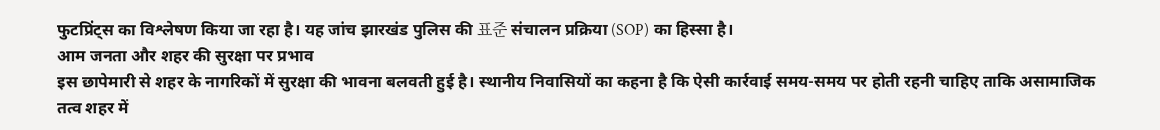फुटप्रिंट्स का विश्लेषण किया जा रहा है। यह जांच झारखंड पुलिस की 표준 संचालन प्रक्रिया (SOP) का हिस्सा है।
आम जनता और शहर की सुरक्षा पर प्रभाव
इस छापेमारी से शहर के नागरिकों में सुरक्षा की भावना बलवती हुई है। स्थानीय निवासियों का कहना है कि ऐसी कार्रवाई समय-समय पर होती रहनी चाहिए ताकि असामाजिक तत्व शहर में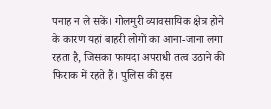पनाह न ले सकें। गोलमुरी व्यावसायिक क्षेत्र होने के कारण यहां बाहरी लोगों का आना-जाना लगा रहता है, जिसका फायदा अपराधी तत्व उठाने की फिराक में रहते हैं। पुलिस की इस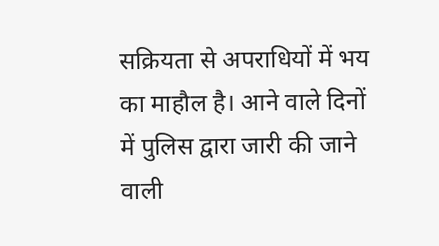सक्रियता से अपराधियों में भय का माहौल है। आने वाले दिनों में पुलिस द्वारा जारी की जाने वाली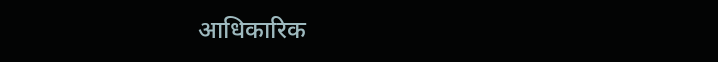आधिकारिक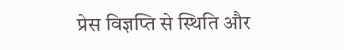प्रेस विज्ञप्ति से स्थिति और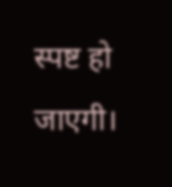स्पष्ट हो जाएगी।